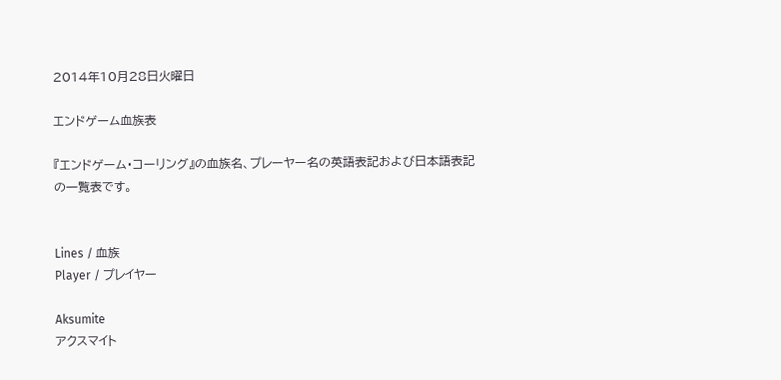2014年10月28日火曜日

エンドゲーム血族表

『エンドゲーム・コーリング』の血族名、プレーヤー名の英語表記および日本語表記の一覧表です。


Lines / 血族
Player / プレイヤー

Aksumite
アクスマイト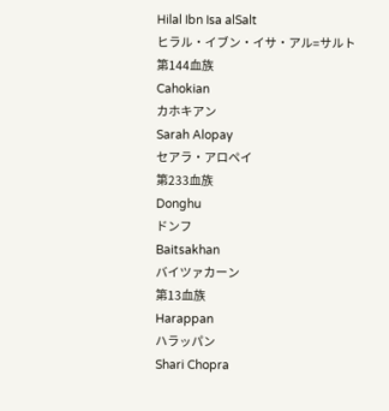Hilal Ibn Isa alSalt
ヒラル・イブン・イサ・アル=サルト
第144血族
Cahokian
カホキアン
Sarah Alopay
セアラ・アロペイ
第233血族
Donghu
ドンフ
Baitsakhan
バイツァカーン
第13血族
Harappan
ハラッパン
Shari Chopra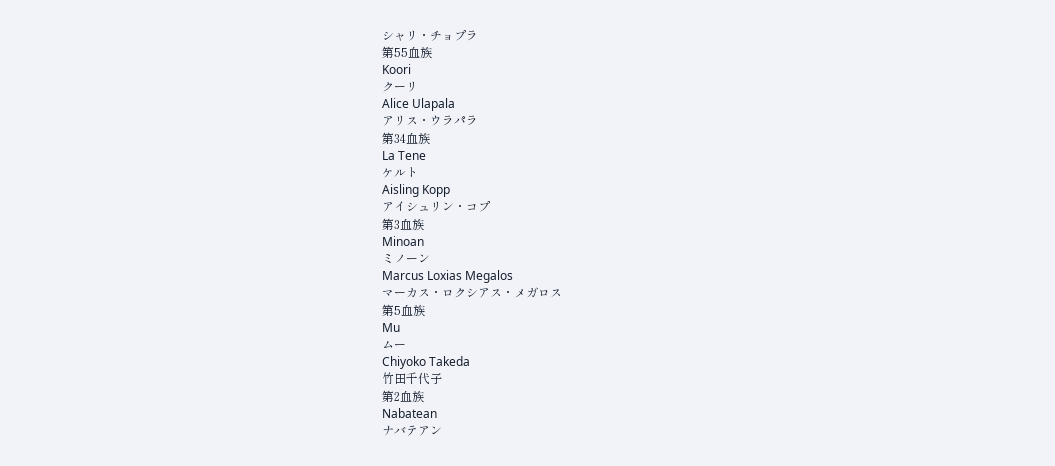シャリ・チョプラ
第55血族
Koori
クーリ
Alice Ulapala
アリス・ウラパラ
第34血族
La Tene
ケルト
Aisling Kopp
アイシュリン・コプ
第3血族
Minoan
ミノーン
Marcus Loxias Megalos
マーカス・ロクシアス・メガロス
第5血族
Mu
ムー
Chiyoko Takeda
竹田千代子
第2血族
Nabatean
ナバテアン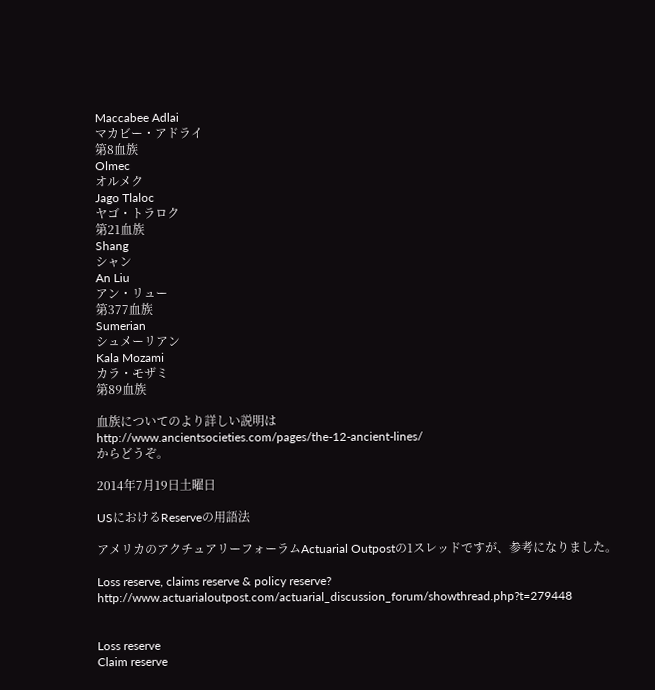Maccabee Adlai
マカビー・アドライ
第8血族
Olmec
オルメク
Jago Tlaloc
ヤゴ・トラロク
第21血族
Shang
シャン
An Liu
アン・リュー
第377血族
Sumerian
シュメーリアン
Kala Mozami
カラ・モザミ
第89血族

血族についてのより詳しい説明は
http://www.ancientsocieties.com/pages/the-12-ancient-lines/
からどうぞ。

2014年7月19日土曜日

USにおけるReserveの用語法

アメリカのアクチュアリーフォーラムActuarial Outpostの1スレッドですが、参考になりました。

Loss reserve, claims reserve & policy reserve?
http://www.actuarialoutpost.com/actuarial_discussion_forum/showthread.php?t=279448


Loss reserve
Claim reserve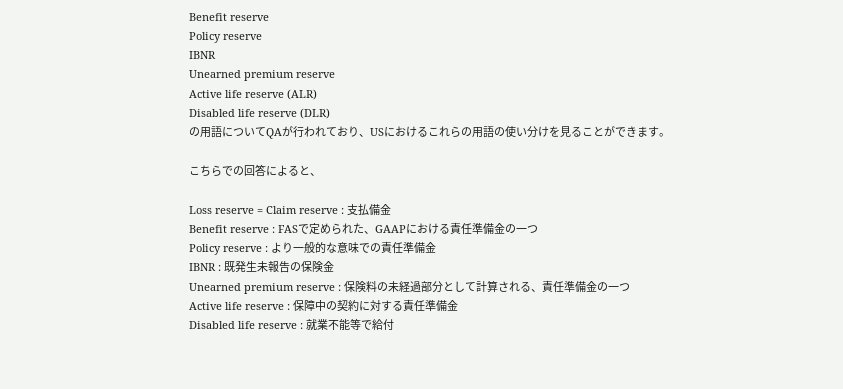Benefit reserve
Policy reserve
IBNR
Unearned premium reserve
Active life reserve (ALR)
Disabled life reserve (DLR)
の用語についてQAが行われており、USにおけるこれらの用語の使い分けを見ることができます。

こちらでの回答によると、

Loss reserve = Claim reserve : 支払備金
Benefit reserve : FASで定められた、GAAPにおける責任準備金の一つ
Policy reserve : より一般的な意味での責任準備金
IBNR : 既発生未報告の保険金
Unearned premium reserve : 保険料の未経過部分として計算される、責任準備金の一つ
Active life reserve : 保障中の契約に対する責任準備金
Disabled life reserve : 就業不能等で給付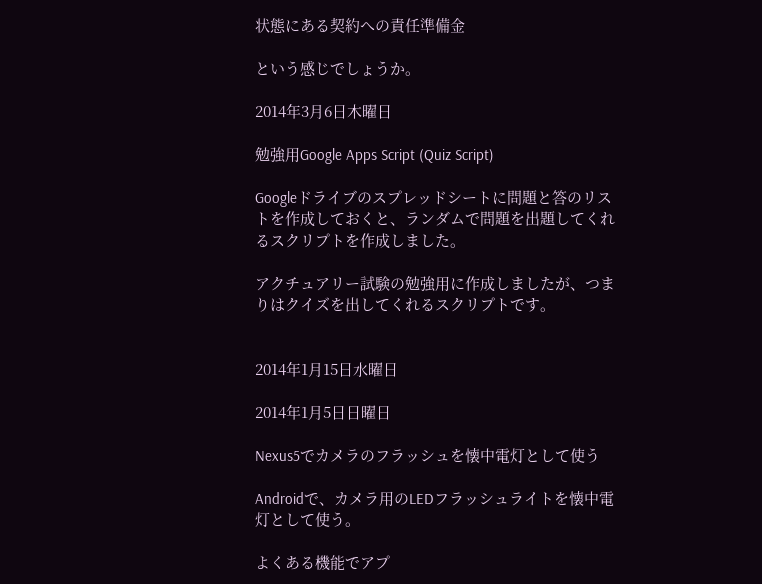状態にある契約への責任準備金

という感じでしょうか。

2014年3月6日木曜日

勉強用Google Apps Script (Quiz Script)

Googleドライブのスプレッドシートに問題と答のリストを作成しておくと、ランダムで問題を出題してくれるスクリプトを作成しました。

アクチュアリー試験の勉強用に作成しましたが、つまりはクイズを出してくれるスクリプトです。


2014年1月15日水曜日

2014年1月5日日曜日

Nexus5でカメラのフラッシュを懐中電灯として使う

Androidで、カメラ用のLEDフラッシュライトを懐中電灯として使う。

よくある機能でアプ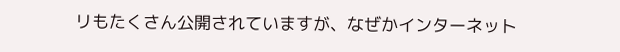リもたくさん公開されていますが、なぜかインターネット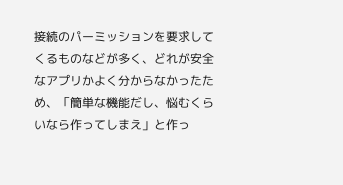接続のパーミッションを要求してくるものなどが多く、どれが安全なアプリかよく分からなかったため、「簡単な機能だし、悩むくらいなら作ってしまえ」と作っ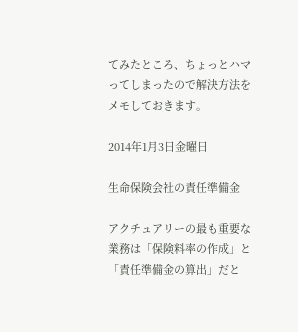てみたところ、ちょっとハマってしまったので解決方法をメモしておきます。

2014年1月3日金曜日

生命保険会社の責任準備金

アクチュアリーの最も重要な業務は「保険料率の作成」と「責任準備金の算出」だと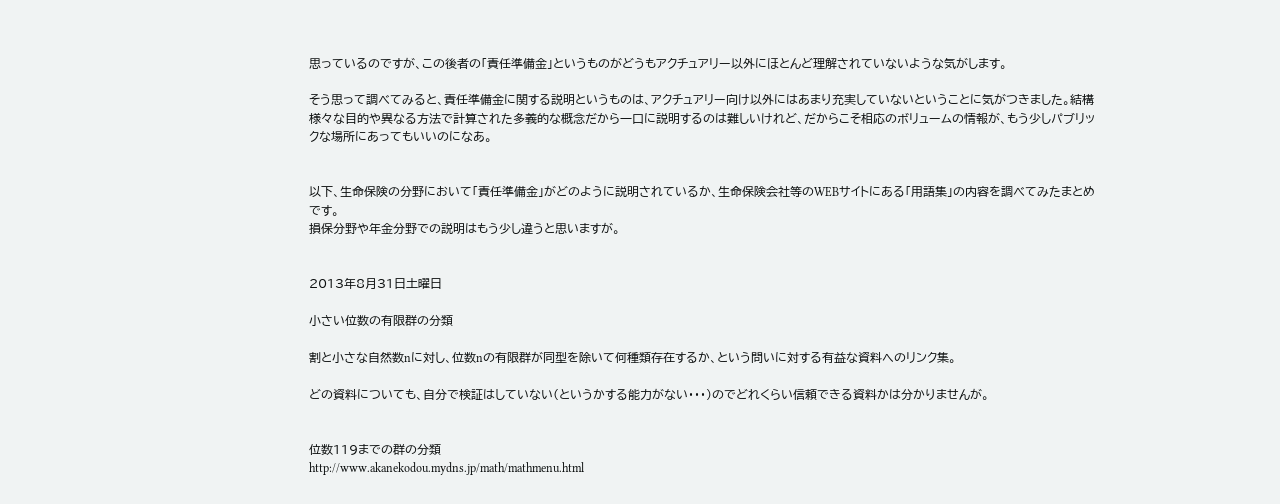思っているのですが、この後者の「責任準備金」というものがどうもアクチュアリー以外にほとんど理解されていないような気がします。

そう思って調べてみると、責任準備金に関する説明というものは、アクチュアリー向け以外にはあまり充実していないということに気がつきました。結構様々な目的や異なる方法で計算された多義的な概念だから一口に説明するのは難しいけれど、だからこそ相応のボリュームの情報が、もう少しパブリックな場所にあってもいいのになあ。


以下、生命保険の分野において「責任準備金」がどのように説明されているか、生命保険会社等のWEBサイトにある「用語集」の内容を調べてみたまとめです。
損保分野や年金分野での説明はもう少し違うと思いますが。


2013年8月31日土曜日

小さい位数の有限群の分類

割と小さな自然数nに対し、位数nの有限群が同型を除いて何種類存在するか、という問いに対する有益な資料へのリンク集。

どの資料についても、自分で検証はしていない(というかする能力がない・・・)のでどれくらい信頼できる資料かは分かりませんが。


位数119までの群の分類
http://www.akanekodou.mydns.jp/math/mathmenu.html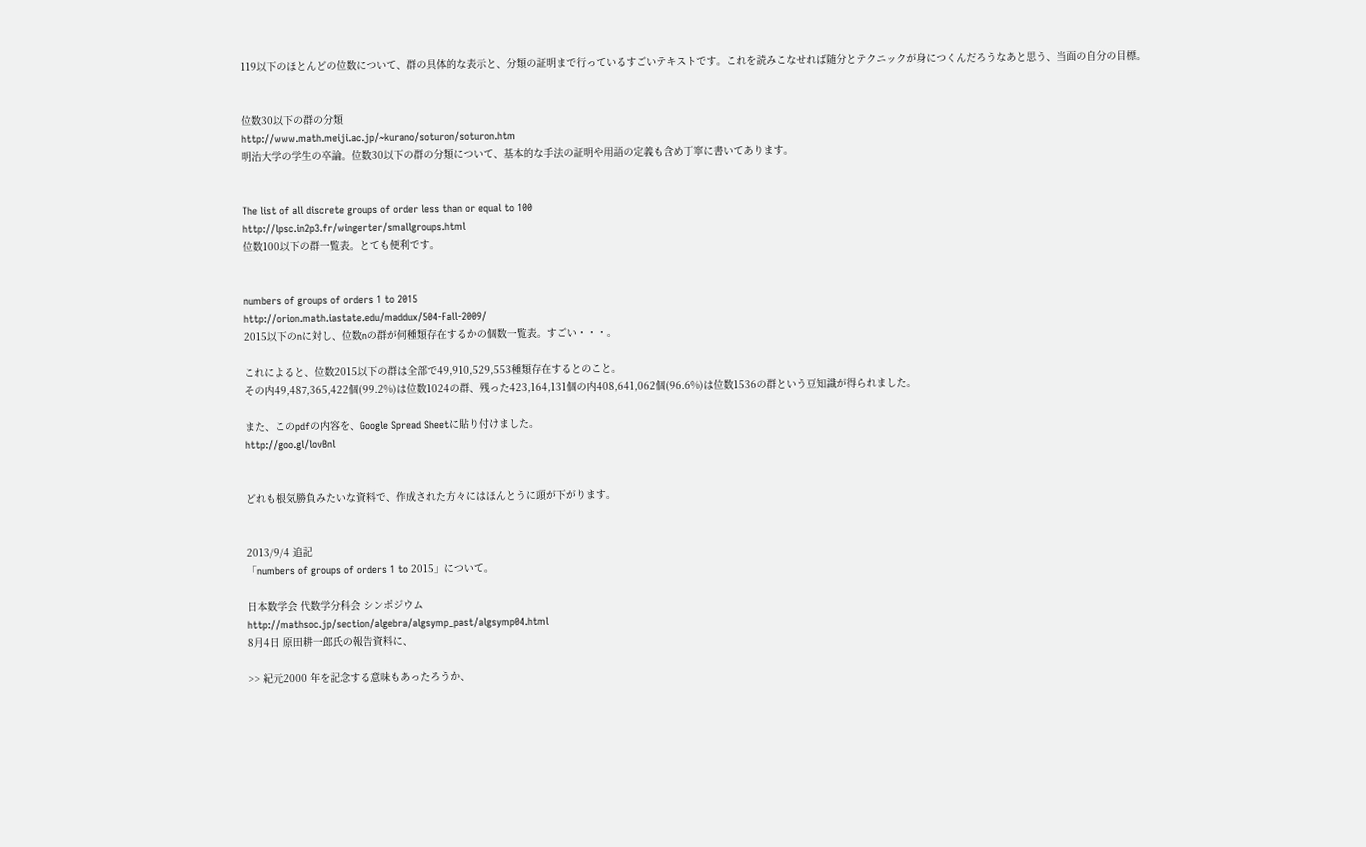119以下のほとんどの位数について、群の具体的な表示と、分類の証明まで行っているすごいテキストです。これを読みこなせれば随分とテクニックが身につくんだろうなあと思う、当面の自分の目標。


位数30以下の群の分類
http://www.math.meiji.ac.jp/~kurano/soturon/soturon.htm
明治大学の学生の卒論。位数30以下の群の分類について、基本的な手法の証明や用語の定義も含め丁寧に書いてあります。


The list of all discrete groups of order less than or equal to 100
http://lpsc.in2p3.fr/wingerter/smallgroups.html
位数100以下の群一覧表。とても便利です。


numbers of groups of orders 1 to 2015
http://orion.math.iastate.edu/maddux/504-Fall-2009/
2015以下のnに対し、位数nの群が何種類存在するかの個数一覧表。すごい・・・。

これによると、位数2015以下の群は全部で49,910,529,553種類存在するとのこと。
その内49,487,365,422個(99.2%)は位数1024の群、残った423,164,131個の内408,641,062個(96.6%)は位数1536の群という豆知識が得られました。

また、このpdfの内容を、Google Spread Sheetに貼り付けました。
http://goo.gl/lovBnl


どれも根気勝負みたいな資料で、作成された方々にはほんとうに頭が下がります。


2013/9/4 追記
「numbers of groups of orders 1 to 2015」について。

日本数学会 代数学分科会 シンポジウム
http://mathsoc.jp/section/algebra/algsymp_past/algsymp04.html
8月4日 原田耕一郎氏の報告資料に、

>> 紀元2000 年を記念する意味もあったろうか、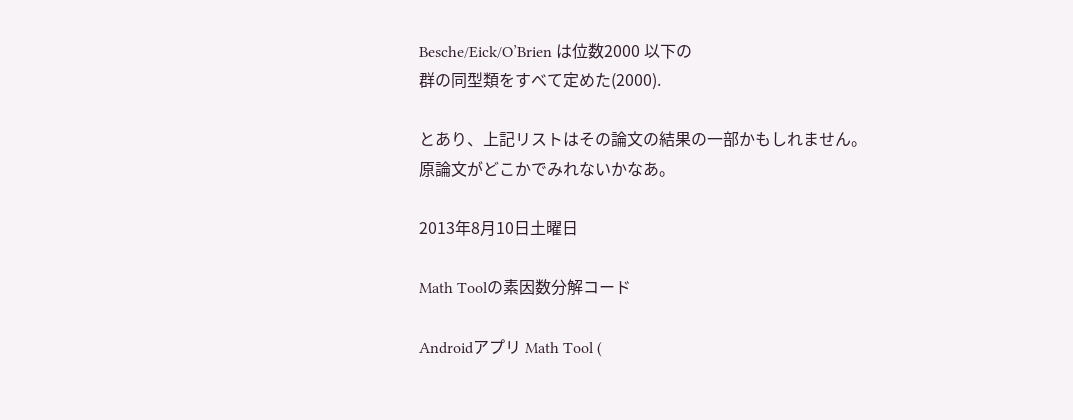Besche/Eick/O’Brien は位数2000 以下の
群の同型類をすべて定めた(2000).

とあり、上記リストはその論文の結果の一部かもしれません。
原論文がどこかでみれないかなあ。

2013年8月10日土曜日

Math Toolの素因数分解コード

Androidアプリ Math Tool (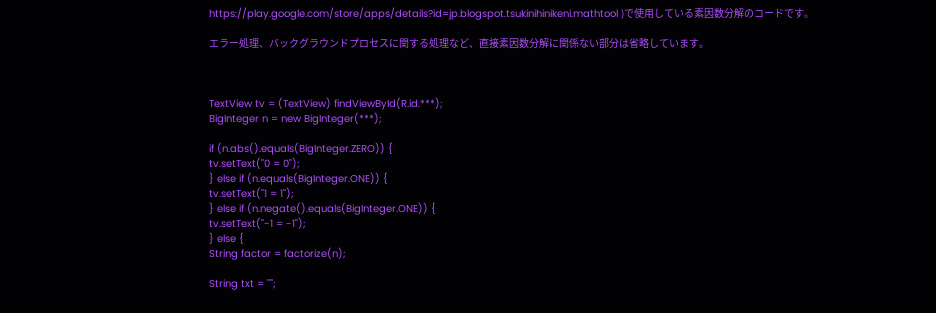https://play.google.com/store/apps/details?id=jp.blogspot.tsukinihinikeni.mathtool )で使用している素因数分解のコードです。

エラー処理、バックグラウンドプロセスに関する処理など、直接素因数分解に関係ない部分は省略しています。



TextView tv = (TextView) findViewById(R.id.***);
BigInteger n = new BigInteger(***);

if (n.abs().equals(BigInteger.ZERO)) {
tv.setText("0 = 0");
} else if (n.equals(BigInteger.ONE)) {
tv.setText("1 = 1");
} else if (n.negate().equals(BigInteger.ONE)) {
tv.setText("-1 = -1");
} else {
String factor = factorize(n);

String txt = "";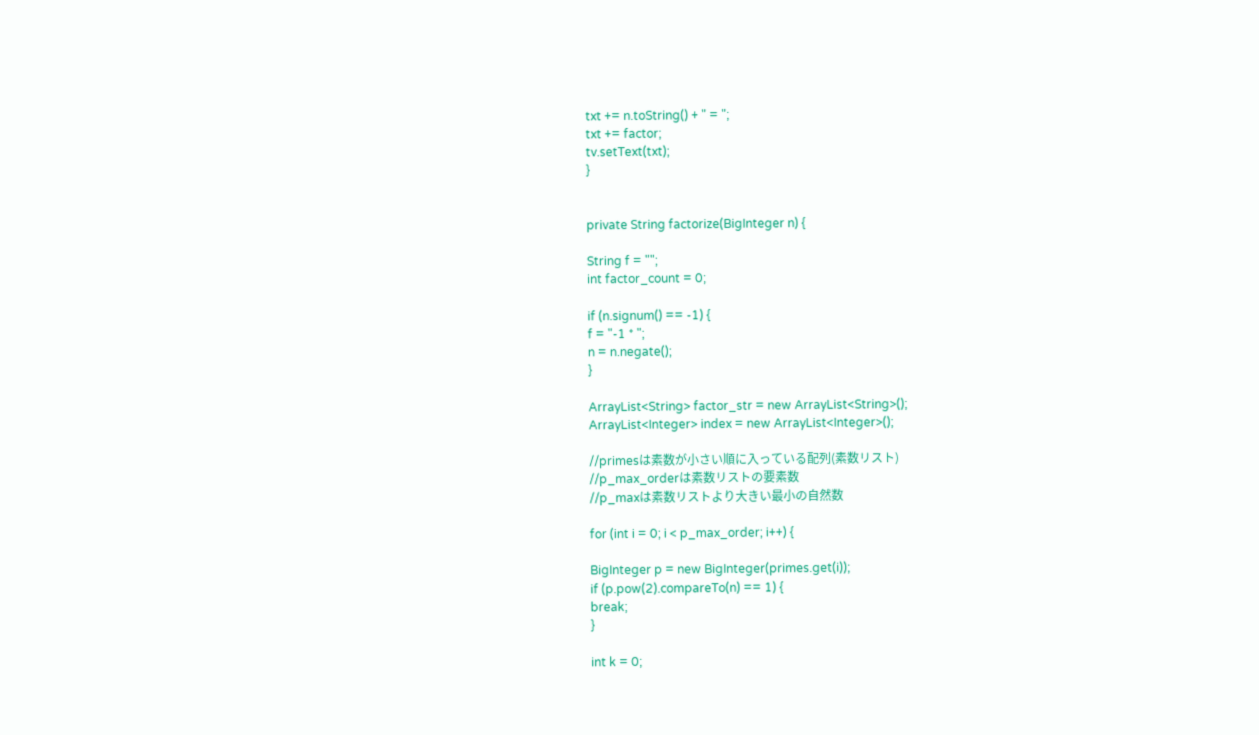txt += n.toString() + " = ";
txt += factor;
tv.setText(txt);
}


private String factorize(BigInteger n) {

String f = "";
int factor_count = 0;

if (n.signum() == -1) {
f = "-1 * ";
n = n.negate();
}

ArrayList<String> factor_str = new ArrayList<String>();
ArrayList<Integer> index = new ArrayList<Integer>();

//primesは素数が小さい順に入っている配列(素数リスト)
//p_max_orderは素数リストの要素数
//p_maxは素数リストより大きい最小の自然数

for (int i = 0; i < p_max_order; i++) {

BigInteger p = new BigInteger(primes.get(i));
if (p.pow(2).compareTo(n) == 1) {
break;
}

int k = 0;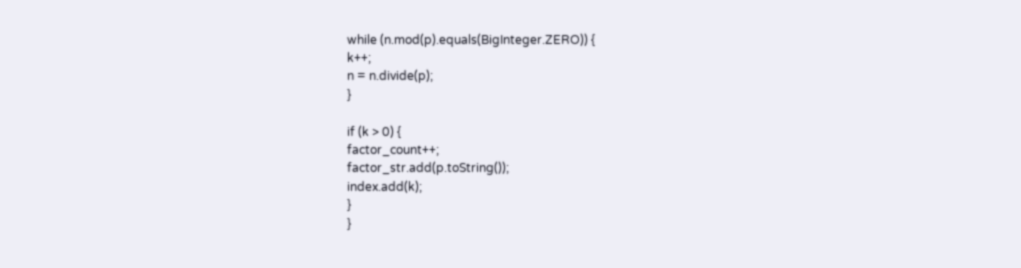while (n.mod(p).equals(BigInteger.ZERO)) {
k++;
n = n.divide(p);
}

if (k > 0) {
factor_count++;
factor_str.add(p.toString());
index.add(k);
}
}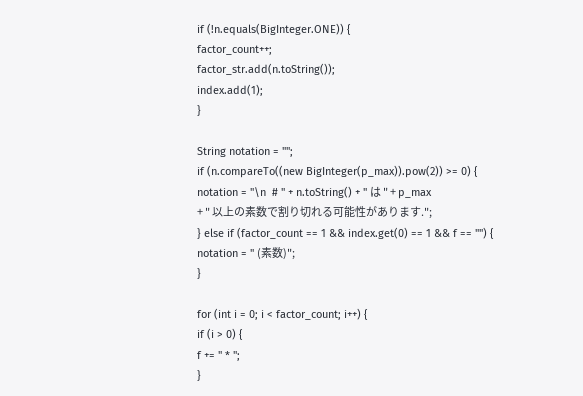if (!n.equals(BigInteger.ONE)) {
factor_count++;
factor_str.add(n.toString());
index.add(1);
}

String notation = "";
if (n.compareTo((new BigInteger(p_max)).pow(2)) >= 0) {
notation = "\n  # " + n.toString() + " は " + p_max
+ " 以上の素数で割り切れる可能性があります.";
} else if (factor_count == 1 && index.get(0) == 1 && f == "") {
notation = " (素数)";
}

for (int i = 0; i < factor_count; i++) {
if (i > 0) {
f += " * ";
}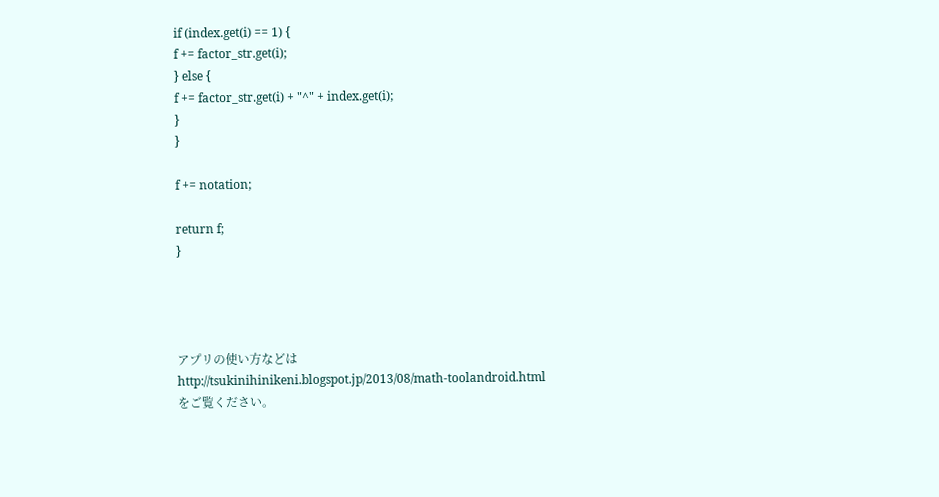if (index.get(i) == 1) {
f += factor_str.get(i);
} else {
f += factor_str.get(i) + "^" + index.get(i);
}
}

f += notation;

return f;
}




アプリの使い方などは
http://tsukinihinikeni.blogspot.jp/2013/08/math-toolandroid.html
をご覧ください。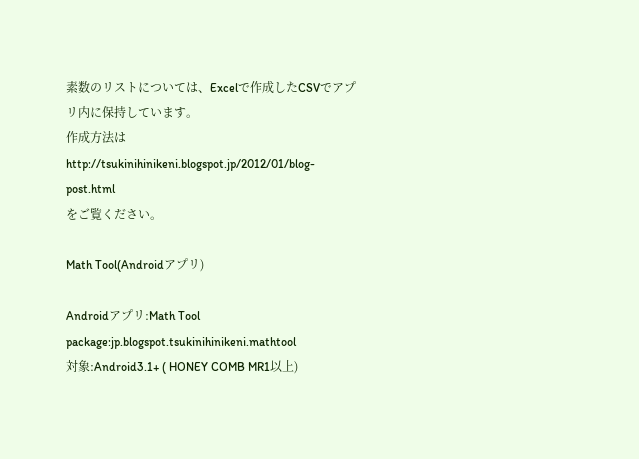素数のリストについては、Excelで作成したCSVでアプリ内に保持しています。
作成方法は
http://tsukinihinikeni.blogspot.jp/2012/01/blog-post.html
をご覧ください。

Math Tool(Androidアプリ)

Androidアプリ:Math Tool
package:jp.blogspot.tsukinihinikeni.mathtool
対象:Android3.1+ ( HONEY COMB MR1以上)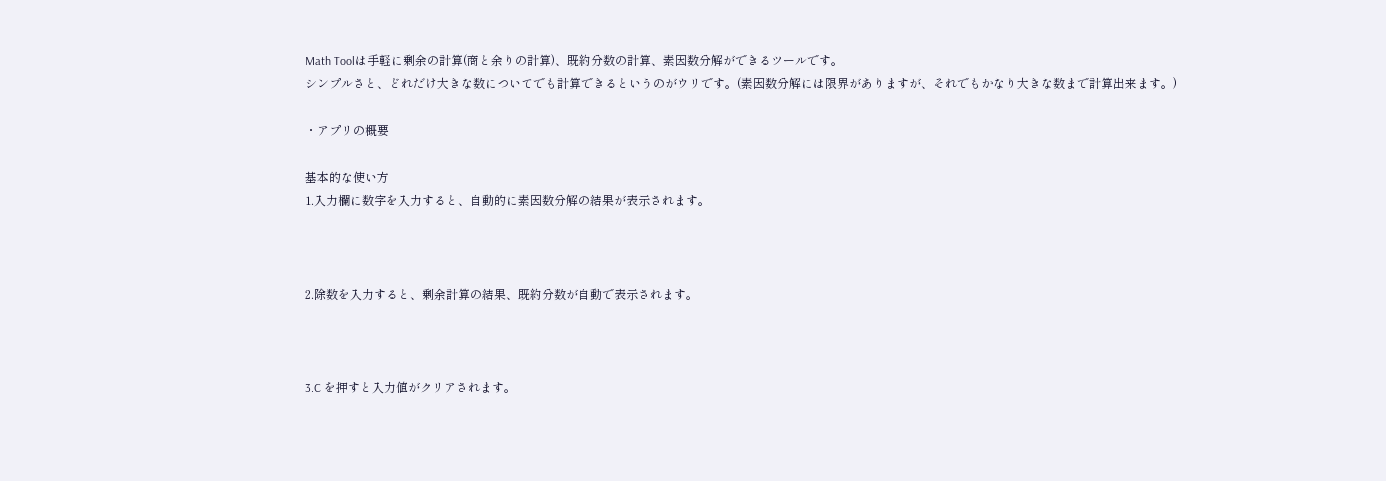Math Toolは手軽に剰余の計算(商と余りの計算)、既約分数の計算、素因数分解ができるツールです。
シンプルさと、どれだけ大きな数についてでも計算できるというのがウリです。(素因数分解には限界がありますが、それでもかなり大きな数まで計算出来ます。)

・アプリの概要

基本的な使い方
1.入力欄に数字を入力すると、自動的に素因数分解の結果が表示されます。



2.除数を入力すると、剰余計算の結果、既約分数が自動で表示されます。



3.C を押すと入力値がクリアされます。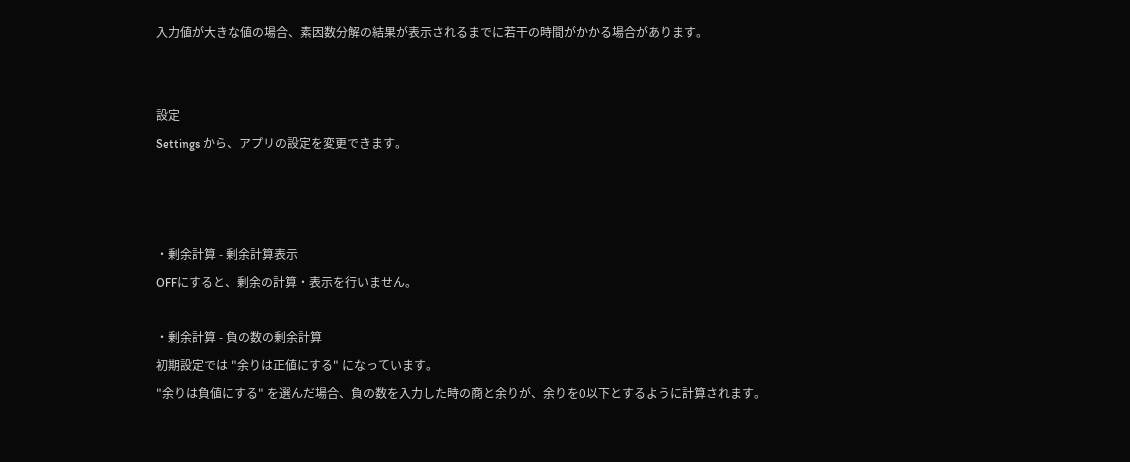入力値が大きな値の場合、素因数分解の結果が表示されるまでに若干の時間がかかる場合があります。


設定
Settings から、アプリの設定を変更できます。



・剰余計算 - 剰余計算表示
OFFにすると、剰余の計算・表示を行いません。

・剰余計算 - 負の数の剰余計算
初期設定では "余りは正値にする" になっています。
"余りは負値にする" を選んだ場合、負の数を入力した時の商と余りが、余りを0以下とするように計算されます。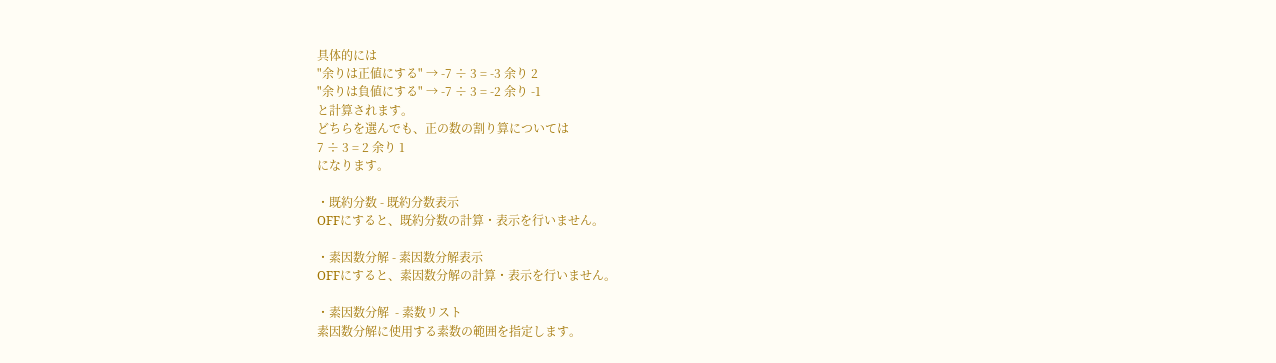具体的には
"余りは正値にする" → -7 ÷ 3 = -3 余り 2
"余りは負値にする" → -7 ÷ 3 = -2 余り -1
と計算されます。
どちらを選んでも、正の数の割り算については
7 ÷ 3 = 2 余り 1
になります。

・既約分数 - 既約分数表示
OFFにすると、既約分数の計算・表示を行いません。

・素因数分解 - 素因数分解表示
OFFにすると、素因数分解の計算・表示を行いません。

・素因数分解  - 素数リスト
素因数分解に使用する素数の範囲を指定します。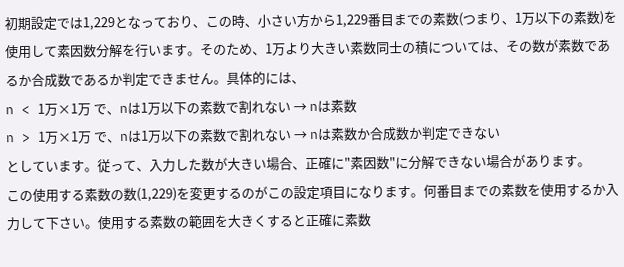初期設定では1,229となっており、この時、小さい方から1,229番目までの素数(つまり、1万以下の素数)を使用して素因数分解を行います。そのため、1万より大きい素数同士の積については、その数が素数であるか合成数であるか判定できません。具体的には、
n < 1万×1万 で、nは1万以下の素数で割れない → nは素数
n > 1万×1万 で、nは1万以下の素数で割れない → nは素数か合成数か判定できない
としています。従って、入力した数が大きい場合、正確に"素因数"に分解できない場合があります。
この使用する素数の数(1,229)を変更するのがこの設定項目になります。何番目までの素数を使用するか入力して下さい。使用する素数の範囲を大きくすると正確に素数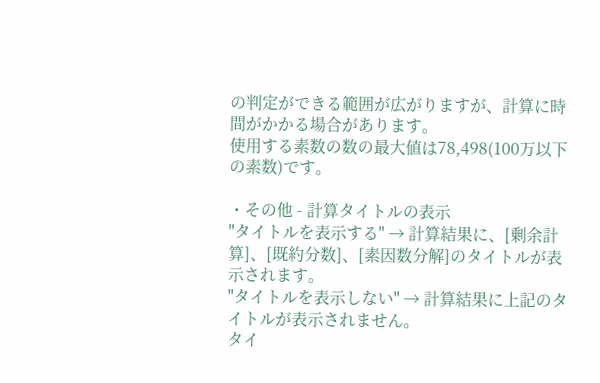の判定ができる範囲が広がりますが、計算に時間がかかる場合があります。
使用する素数の数の最大値は78,498(100万以下の素数)です。

・その他 - 計算タイトルの表示
"タイトルを表示する" → 計算結果に、[剰余計算]、[既約分数]、[素因数分解]のタイトルが表示されます。
"タイトルを表示しない" → 計算結果に上記のタイトルが表示されません。
タイ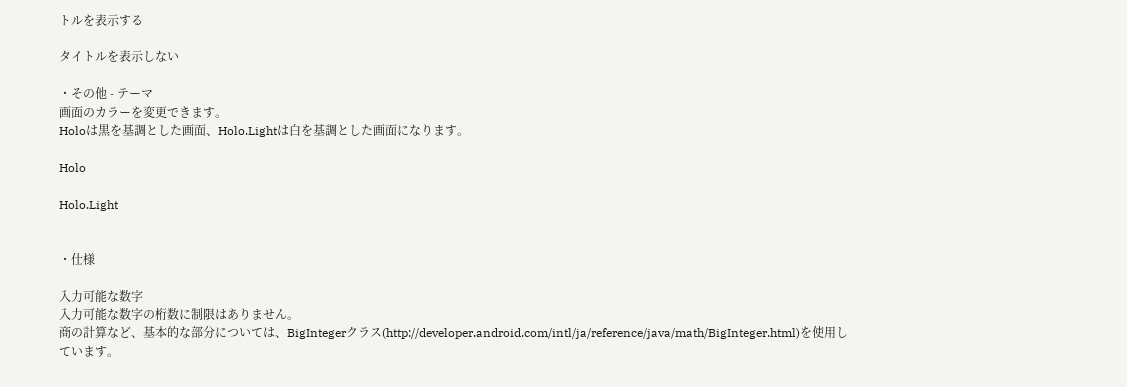トルを表示する

タイトルを表示しない

・その他 - テーマ
画面のカラーを変更できます。
Holoは黒を基調とした画面、Holo.Lightは白を基調とした画面になります。

Holo

Holo.Light


・仕様

入力可能な数字
入力可能な数字の桁数に制限はありません。
商の計算など、基本的な部分については、BigIntegerクラス(http://developer.android.com/intl/ja/reference/java/math/BigInteger.html)を使用しています。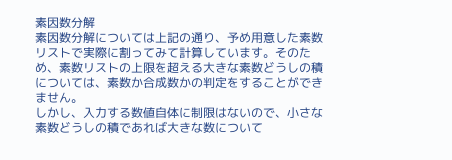素因数分解
素因数分解については上記の通り、予め用意した素数リストで実際に割ってみて計算しています。そのため、素数リストの上限を超える大きな素数どうしの積については、素数か合成数かの判定をすることができません。
しかし、入力する数値自体に制限はないので、小さな素数どうしの積であれば大きな数について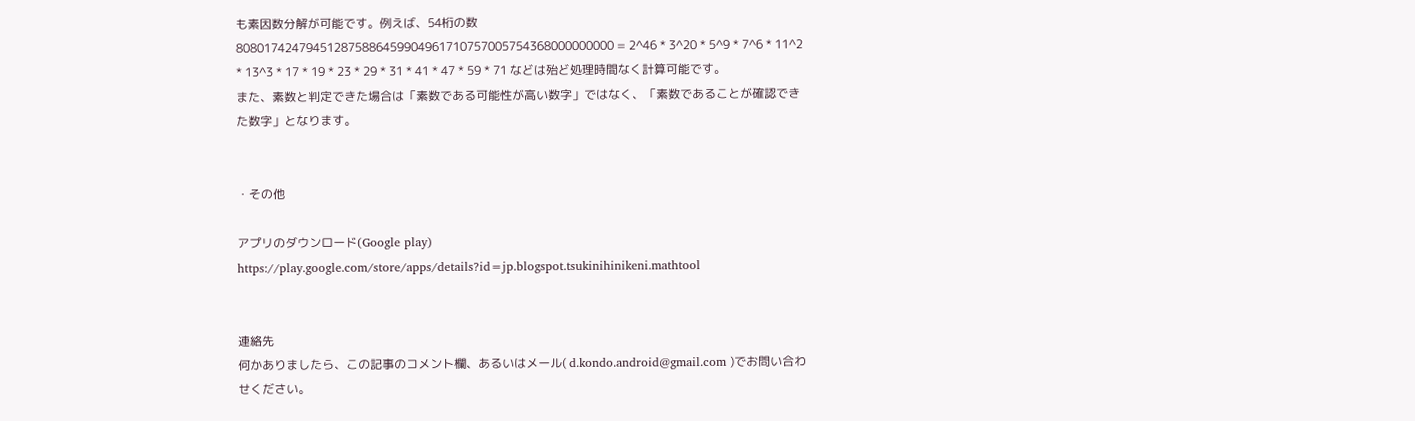も素因数分解が可能です。例えば、54桁の数 808017424794512875886459904961710757005754368000000000 = 2^46 * 3^20 * 5^9 * 7^6 * 11^2 * 13^3 * 17 * 19 * 23 * 29 * 31 * 41 * 47 * 59 * 71 などは殆ど処理時間なく計算可能です。
また、素数と判定できた場合は「素数である可能性が高い数字」ではなく、「素数であることが確認できた数字」となります。


・その他

アプリのダウンロード(Google play)
https://play.google.com/store/apps/details?id=jp.blogspot.tsukinihinikeni.mathtool


連絡先
何かありましたら、この記事のコメント欄、あるいはメール( d.kondo.android@gmail.com )でお問い合わせください。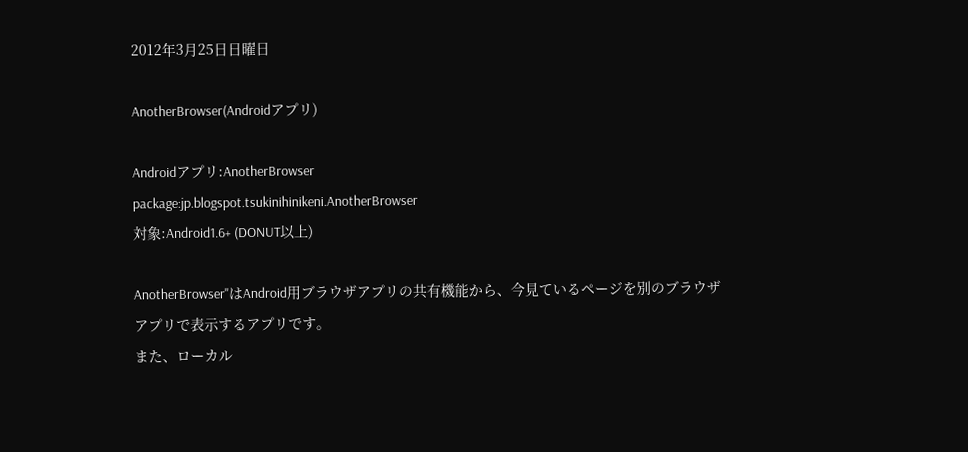2012年3月25日日曜日

AnotherBrowser(Androidアプリ)

Androidアプリ:AnotherBrowser
package:jp.blogspot.tsukinihinikeni.AnotherBrowser
対象:Android1.6+ (DONUT以上)

AnotherBrowser"はAndroid用ブラウザアプリの共有機能から、今見ているページを別のブラウザアプリで表示するアプリです。
また、ローカル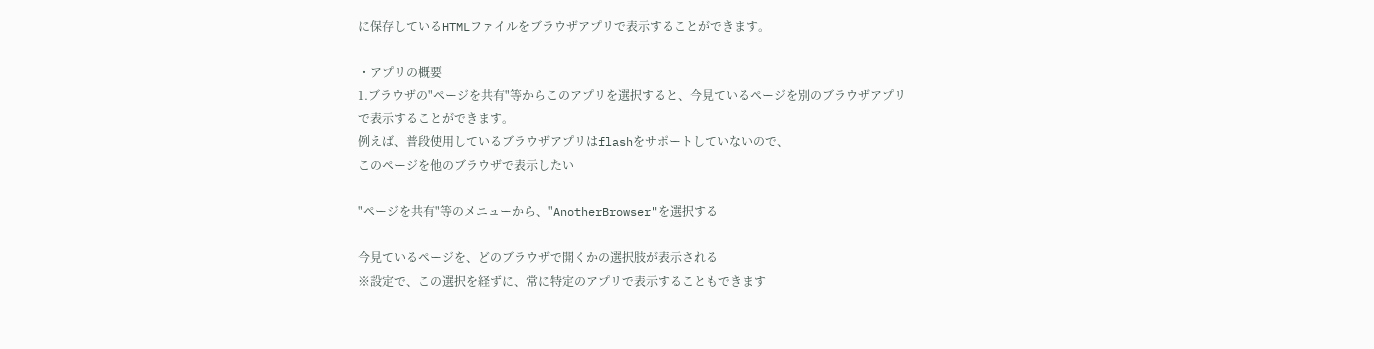に保存しているHTMLファイルをブラウザアプリで表示することができます。

・アプリの概要
1.ブラウザの"ページを共有"等からこのアプリを選択すると、今見ているページを別のブラウザアプリで表示することができます。
例えば、普段使用しているブラウザアプリはflashをサポートしていないので、
このページを他のブラウザで表示したい

"ページを共有"等のメニューから、"AnotherBrowser"を選択する

今見ているページを、どのブラウザで開くかの選択肢が表示される
※設定で、この選択を経ずに、常に特定のアプリで表示することもできます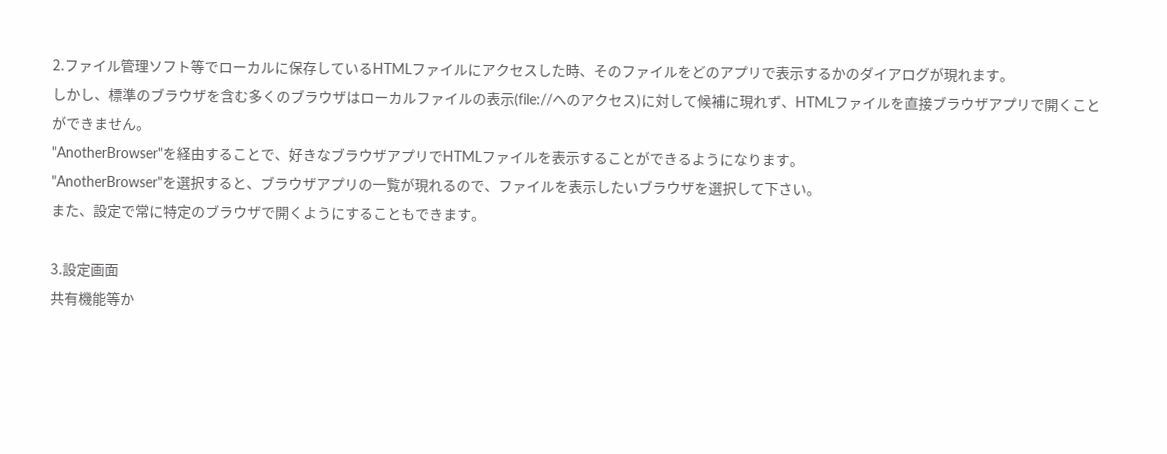2.ファイル管理ソフト等でローカルに保存しているHTMLファイルにアクセスした時、そのファイルをどのアプリで表示するかのダイアログが現れます。
しかし、標準のブラウザを含む多くのブラウザはローカルファイルの表示(file://へのアクセス)に対して候補に現れず、HTMLファイルを直接ブラウザアプリで開くことができません。
"AnotherBrowser"を経由することで、好きなブラウザアプリでHTMLファイルを表示することができるようになります。
"AnotherBrowser"を選択すると、ブラウザアプリの一覧が現れるので、ファイルを表示したいブラウザを選択して下さい。
また、設定で常に特定のブラウザで開くようにすることもできます。

3.設定画面
共有機能等か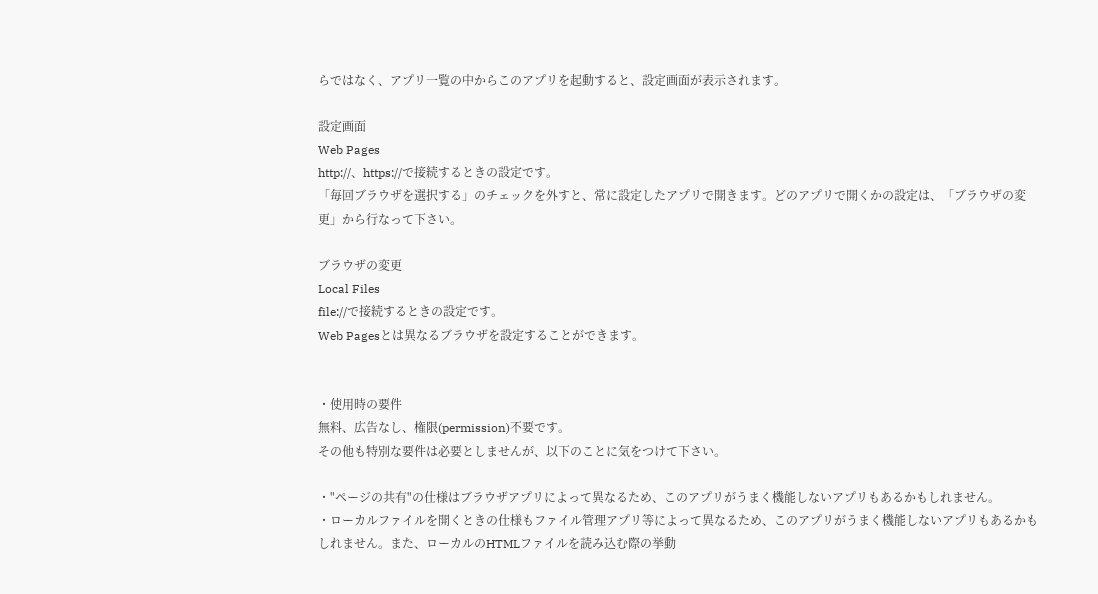らではなく、アプリ一覧の中からこのアプリを起動すると、設定画面が表示されます。

設定画面
Web Pages
http://、https://で接続するときの設定です。
「毎回ブラウザを選択する」のチェックを外すと、常に設定したアプリで開きます。どのアプリで開くかの設定は、「ブラウザの変更」から行なって下さい。

ブラウザの変更
Local Files
file://で接続するときの設定です。
Web Pagesとは異なるブラウザを設定することができます。


・使用時の要件
無料、広告なし、権限(permission)不要です。
その他も特別な要件は必要としませんが、以下のことに気をつけて下さい。

・"ページの共有"の仕様はブラウザアプリによって異なるため、このアプリがうまく機能しないアプリもあるかもしれません。
・ローカルファイルを開くときの仕様もファイル管理アプリ等によって異なるため、このアプリがうまく機能しないアプリもあるかもしれません。また、ローカルのHTMLファイルを読み込む際の挙動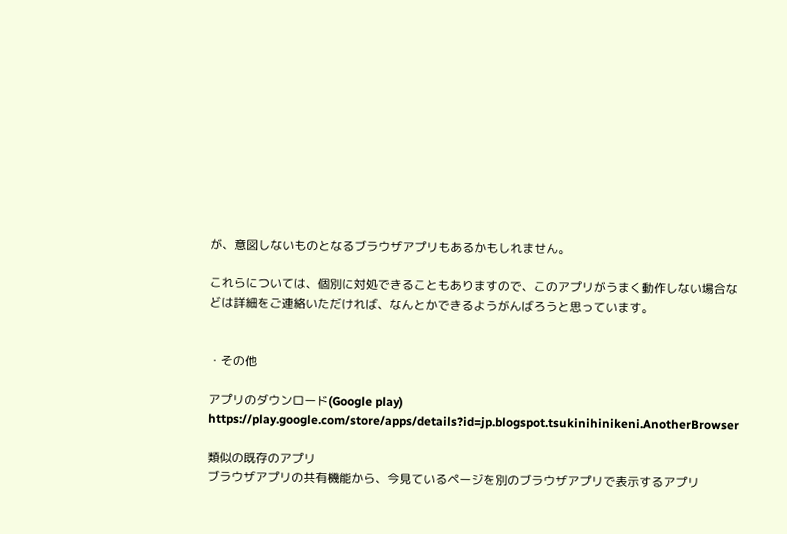が、意図しないものとなるブラウザアプリもあるかもしれません。

これらについては、個別に対処できることもありますので、このアプリがうまく動作しない場合などは詳細をご連絡いただければ、なんとかできるようがんばろうと思っています。


・その他

アプリのダウンロード(Google play)
https://play.google.com/store/apps/details?id=jp.blogspot.tsukinihinikeni.AnotherBrowser

類似の既存のアプリ
ブラウザアプリの共有機能から、今見ているページを別のブラウザアプリで表示するアプリ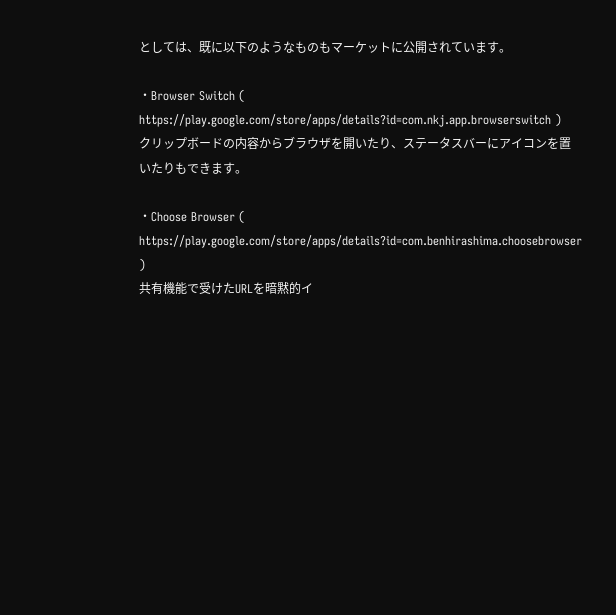としては、既に以下のようなものもマーケットに公開されています。

・Browser Switch ( https://play.google.com/store/apps/details?id=com.nkj.app.browserswitch )
クリップボードの内容からブラウザを開いたり、ステータスバーにアイコンを置いたりもできます。

・Choose Browser ( https://play.google.com/store/apps/details?id=com.benhirashima.choosebrowser )
共有機能で受けたURLを暗黙的イ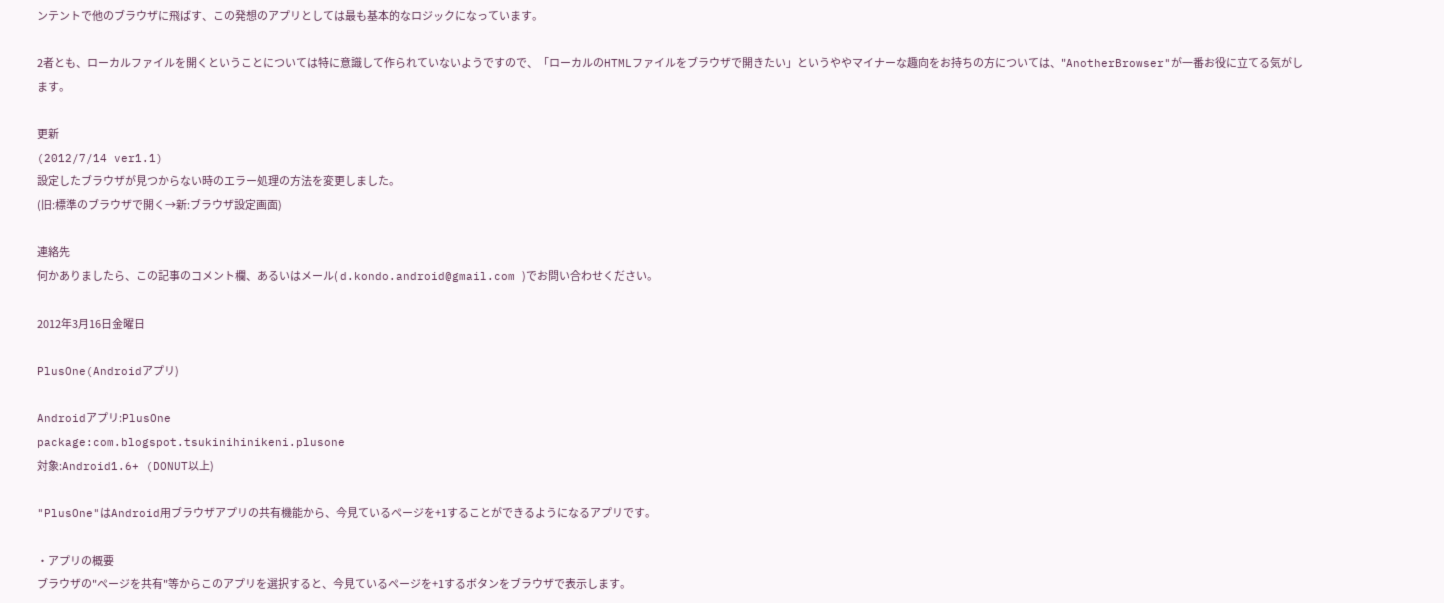ンテントで他のブラウザに飛ばす、この発想のアプリとしては最も基本的なロジックになっています。

2者とも、ローカルファイルを開くということについては特に意識して作られていないようですので、「ローカルのHTMLファイルをブラウザで開きたい」というややマイナーな趣向をお持ちの方については、"AnotherBrowser"が一番お役に立てる気がします。

更新
(2012/7/14 ver1.1)
設定したブラウザが見つからない時のエラー処理の方法を変更しました。
(旧:標準のブラウザで開く→新:ブラウザ設定画面)

連絡先
何かありましたら、この記事のコメント欄、あるいはメール( d.kondo.android@gmail.com )でお問い合わせください。

2012年3月16日金曜日

PlusOne(Androidアプリ)

Androidアプリ:PlusOne
package:com.blogspot.tsukinihinikeni.plusone
対象:Android1.6+ (DONUT以上)

"PlusOne"はAndroid用ブラウザアプリの共有機能から、今見ているページを+1することができるようになるアプリです。

・アプリの概要
ブラウザの"ページを共有"等からこのアプリを選択すると、今見ているページを+1するボタンをブラウザで表示します。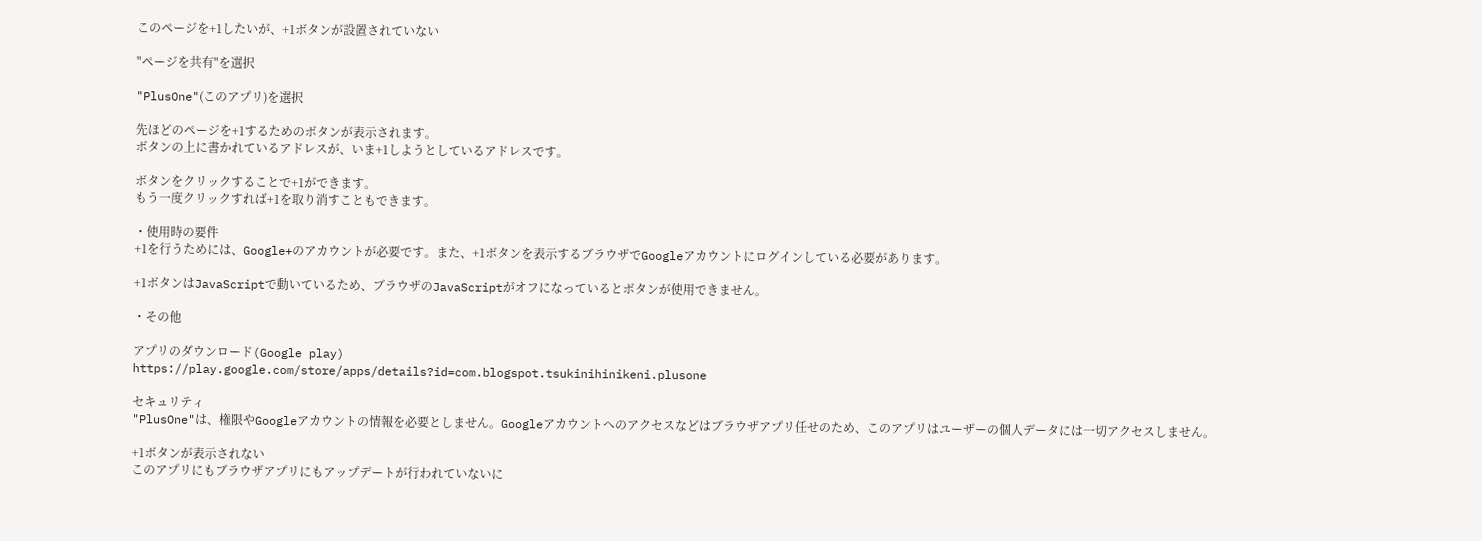このページを+1したいが、+1ボタンが設置されていない

"ページを共有"を選択

"PlusOne"(このアプリ)を選択

先ほどのページを+1するためのボタンが表示されます。
ボタンの上に書かれているアドレスが、いま+1しようとしているアドレスです。

ボタンをクリックすることで+1ができます。
もう一度クリックすれば+1を取り消すこともできます。

・使用時の要件
+1を行うためには、Google+のアカウントが必要です。また、+1ボタンを表示するブラウザでGoogleアカウントにログインしている必要があります。

+1ボタンはJavaScriptで動いているため、ブラウザのJavaScriptがオフになっているとボタンが使用できません。

・その他

アプリのダウンロード(Google play)
https://play.google.com/store/apps/details?id=com.blogspot.tsukinihinikeni.plusone

セキュリティ
"PlusOne"は、権限やGoogleアカウントの情報を必要としません。Googleアカウントへのアクセスなどはブラウザアプリ任せのため、このアプリはユーザーの個人データには一切アクセスしません。

+1ボタンが表示されない
このアプリにもブラウザアプリにもアップデートが行われていないに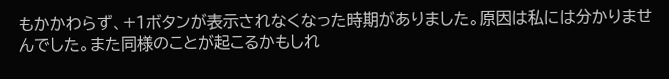もかかわらず、+1ボタンが表示されなくなった時期がありました。原因は私には分かりませんでした。また同様のことが起こるかもしれ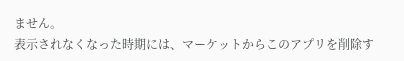ません。
表示されなくなった時期には、マーケットからこのアプリを削除す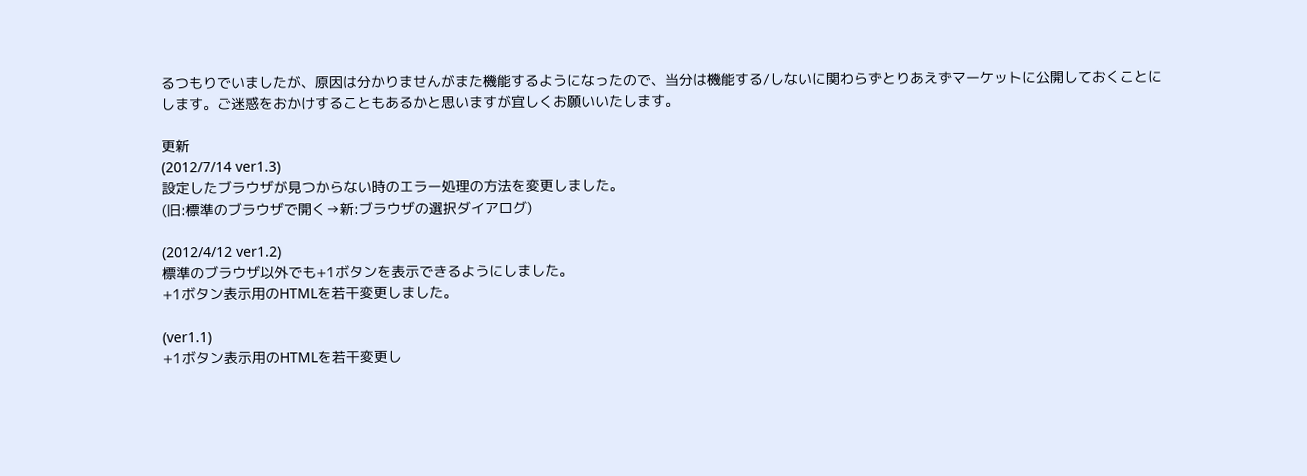るつもりでいましたが、原因は分かりませんがまた機能するようになったので、当分は機能する/しないに関わらずとりあえずマーケットに公開しておくことにします。ご迷惑をおかけすることもあるかと思いますが宜しくお願いいたします。

更新
(2012/7/14 ver1.3)
設定したブラウザが見つからない時のエラー処理の方法を変更しました。
(旧:標準のブラウザで開く→新:ブラウザの選択ダイアログ)

(2012/4/12 ver1.2)
標準のブラウザ以外でも+1ボタンを表示できるようにしました。
+1ボタン表示用のHTMLを若干変更しました。

(ver1.1)
+1ボタン表示用のHTMLを若干変更し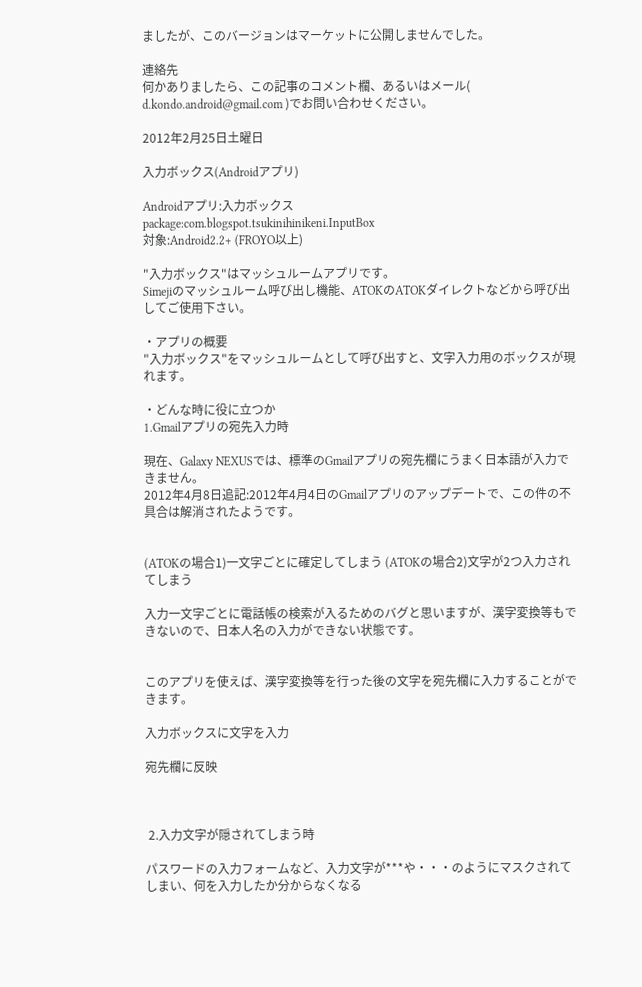ましたが、このバージョンはマーケットに公開しませんでした。

連絡先
何かありましたら、この記事のコメント欄、あるいはメール( d.kondo.android@gmail.com )でお問い合わせください。

2012年2月25日土曜日

入力ボックス(Androidアプリ)

Androidアプリ:入力ボックス
package:com.blogspot.tsukinihinikeni.InputBox
対象:Android2.2+ (FROYO以上)

"入力ボックス"はマッシュルームアプリです。
Simejiのマッシュルーム呼び出し機能、ATOKのATOKダイレクトなどから呼び出してご使用下さい。

・アプリの概要
"入力ボックス"をマッシュルームとして呼び出すと、文字入力用のボックスが現れます。

・どんな時に役に立つか
1.Gmailアプリの宛先入力時

現在、Galaxy NEXUSでは、標準のGmailアプリの宛先欄にうまく日本語が入力できません。
2012年4月8日追記:2012年4月4日のGmailアプリのアップデートで、この件の不具合は解消されたようです。


(ATOKの場合1)一文字ごとに確定してしまう (ATOKの場合2)文字が2つ入力されてしまう

入力一文字ごとに電話帳の検索が入るためのバグと思いますが、漢字変換等もできないので、日本人名の入力ができない状態です。


このアプリを使えば、漢字変換等を行った後の文字を宛先欄に入力することができます。

入力ボックスに文字を入力

宛先欄に反映



 2.入力文字が隠されてしまう時

パスワードの入力フォームなど、入力文字が***や・・・のようにマスクされてしまい、何を入力したか分からなくなる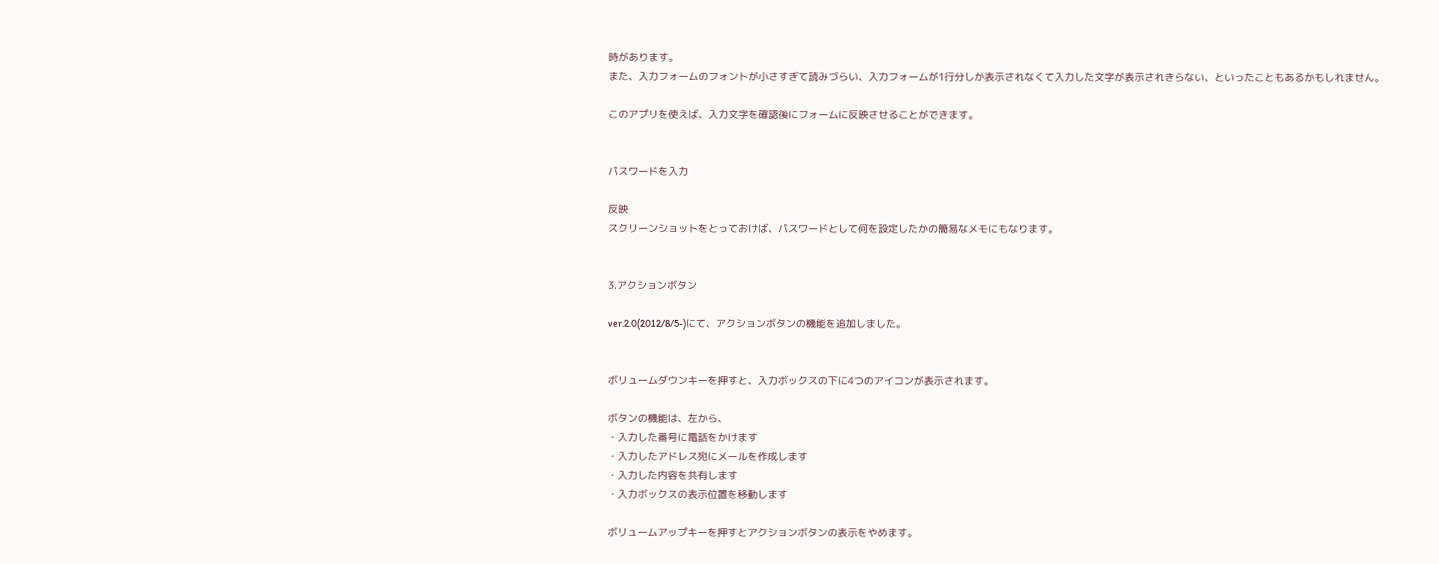時があります。
また、入力フォームのフォントが小さすぎて読みづらい、入力フォームが1行分しか表示されなくて入力した文字が表示されきらない、といったこともあるかもしれません。

このアプリを使えば、入力文字を確認後にフォームに反映させることができます。


パスワードを入力

反映
スクリーンショットをとっておけば、パスワードとして何を設定したかの簡易なメモにもなります。


3.アクションボタン

ver.2.0(2012/8/5-)にて、アクションボタンの機能を追加しました。


ボリュームダウンキーを押すと、入力ボックスの下に4つのアイコンが表示されます。

ボタンの機能は、左から、
・入力した番号に電話をかけます
・入力したアドレス宛にメールを作成します
・入力した内容を共有します
・入力ボックスの表示位置を移動します

ボリュームアップキーを押すとアクションボタンの表示をやめます。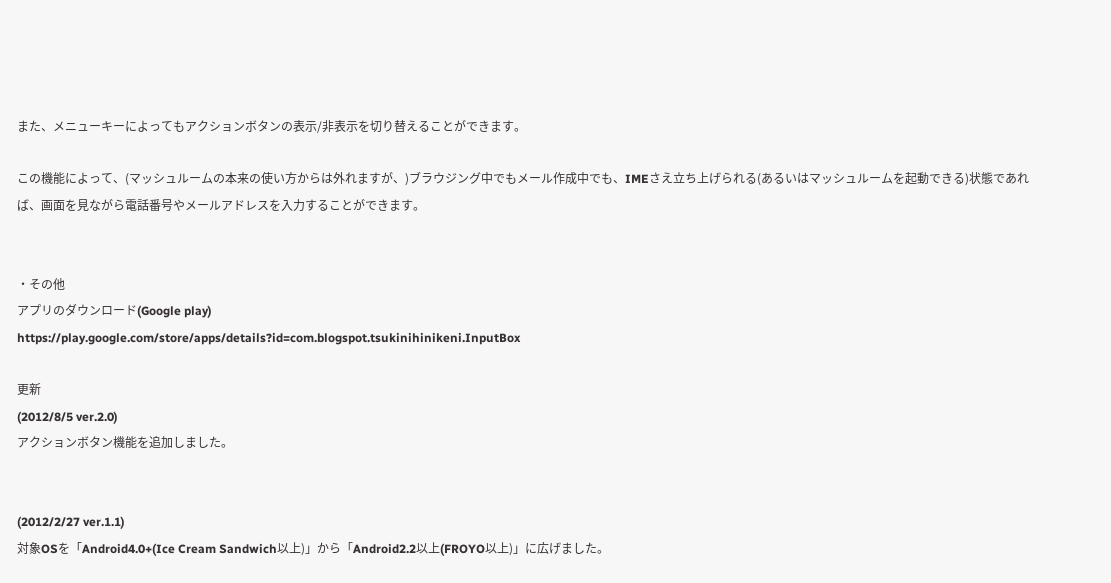また、メニューキーによってもアクションボタンの表示/非表示を切り替えることができます。

この機能によって、(マッシュルームの本来の使い方からは外れますが、)ブラウジング中でもメール作成中でも、IMEさえ立ち上げられる(あるいはマッシュルームを起動できる)状態であれば、画面を見ながら電話番号やメールアドレスを入力することができます。


・その他
アプリのダウンロード(Google play)
https://play.google.com/store/apps/details?id=com.blogspot.tsukinihinikeni.InputBox

更新
(2012/8/5 ver.2.0)
アクションボタン機能を追加しました。


(2012/2/27 ver.1.1)
対象OSを「Android4.0+(Ice Cream Sandwich以上)」から「Android2.2以上(FROYO以上)」に広げました。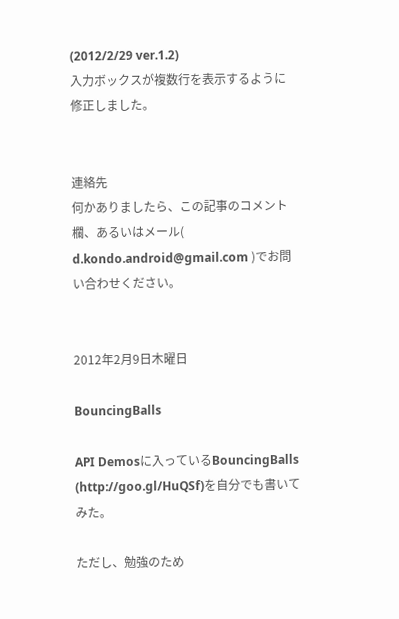(2012/2/29 ver.1.2)
入力ボックスが複数行を表示するように修正しました。


連絡先
何かありましたら、この記事のコメント欄、あるいはメール( d.kondo.android@gmail.com )でお問い合わせください。


2012年2月9日木曜日

BouncingBalls

API Demosに入っているBouncingBalls (http://goo.gl/HuQSf)を自分でも書いてみた。

ただし、勉強のため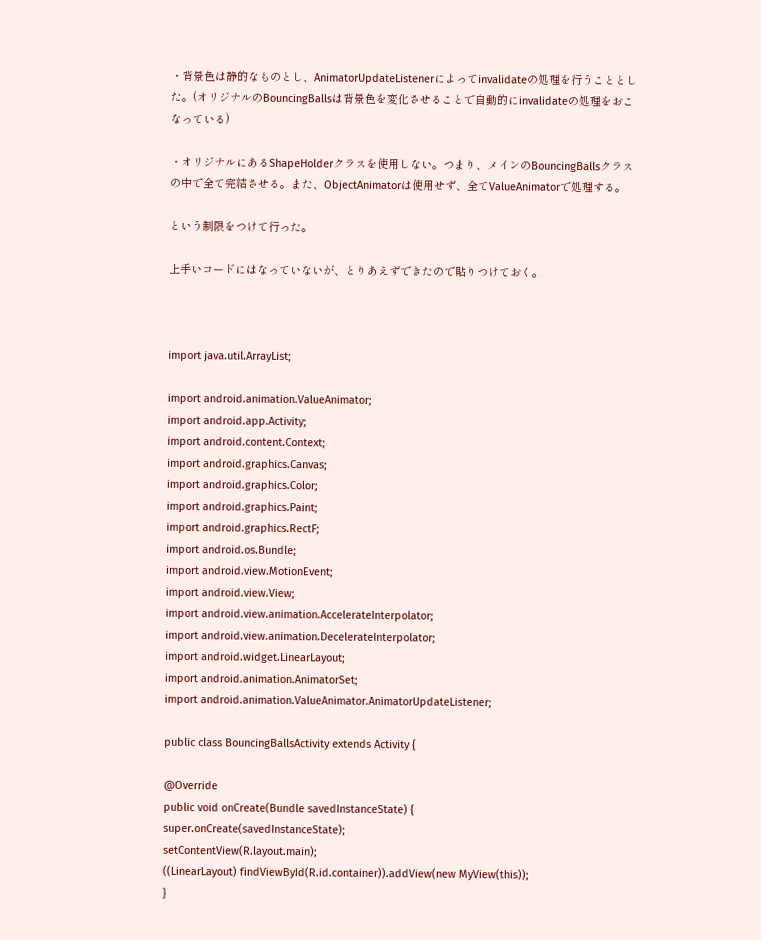・背景色は静的なものとし、AnimatorUpdateListenerによってinvalidateの処理を行うこととした。(オリジナルのBouncingBallsは背景色を変化させることで自動的にinvalidateの処理をおこなっている)

・オリジナルにあるShapeHolderクラスを使用しない。つまり、メインのBouncingBallsクラスの中で全て完結させる。また、ObjectAnimatorは使用せず、全てValueAnimatorで処理する。

という制限をつけて行った。

上手いコードにはなっていないが、とりあえずできたので貼りつけておく。



import java.util.ArrayList;

import android.animation.ValueAnimator;
import android.app.Activity;
import android.content.Context;
import android.graphics.Canvas;
import android.graphics.Color;
import android.graphics.Paint;
import android.graphics.RectF;
import android.os.Bundle;
import android.view.MotionEvent;
import android.view.View;
import android.view.animation.AccelerateInterpolator;
import android.view.animation.DecelerateInterpolator;
import android.widget.LinearLayout;
import android.animation.AnimatorSet;
import android.animation.ValueAnimator.AnimatorUpdateListener;

public class BouncingBallsActivity extends Activity {

@Override
public void onCreate(Bundle savedInstanceState) {
super.onCreate(savedInstanceState);
setContentView(R.layout.main);
((LinearLayout) findViewById(R.id.container)).addView(new MyView(this));
}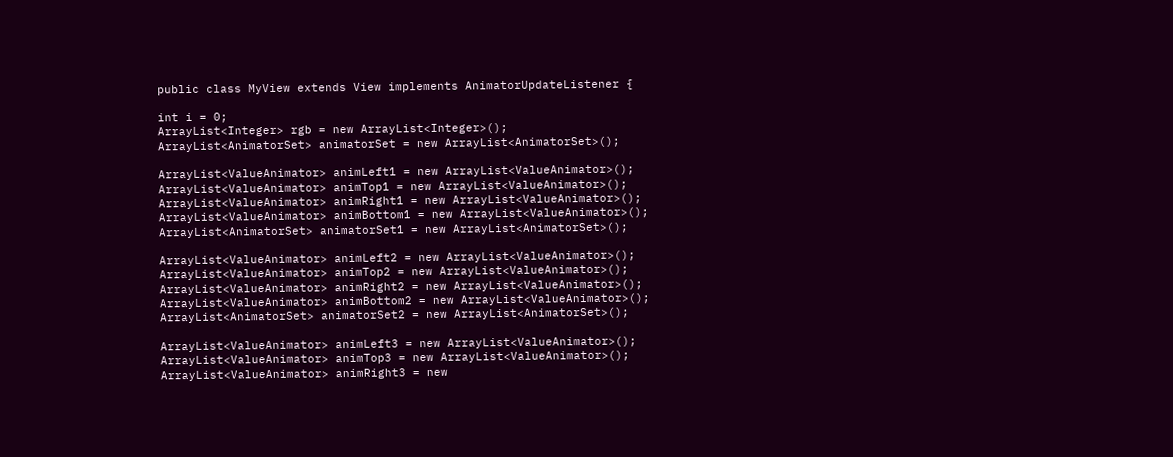public class MyView extends View implements AnimatorUpdateListener {

int i = 0;
ArrayList<Integer> rgb = new ArrayList<Integer>();
ArrayList<AnimatorSet> animatorSet = new ArrayList<AnimatorSet>();

ArrayList<ValueAnimator> animLeft1 = new ArrayList<ValueAnimator>();
ArrayList<ValueAnimator> animTop1 = new ArrayList<ValueAnimator>();
ArrayList<ValueAnimator> animRight1 = new ArrayList<ValueAnimator>();
ArrayList<ValueAnimator> animBottom1 = new ArrayList<ValueAnimator>();
ArrayList<AnimatorSet> animatorSet1 = new ArrayList<AnimatorSet>();

ArrayList<ValueAnimator> animLeft2 = new ArrayList<ValueAnimator>();
ArrayList<ValueAnimator> animTop2 = new ArrayList<ValueAnimator>();
ArrayList<ValueAnimator> animRight2 = new ArrayList<ValueAnimator>();
ArrayList<ValueAnimator> animBottom2 = new ArrayList<ValueAnimator>();
ArrayList<AnimatorSet> animatorSet2 = new ArrayList<AnimatorSet>();

ArrayList<ValueAnimator> animLeft3 = new ArrayList<ValueAnimator>();
ArrayList<ValueAnimator> animTop3 = new ArrayList<ValueAnimator>();
ArrayList<ValueAnimator> animRight3 = new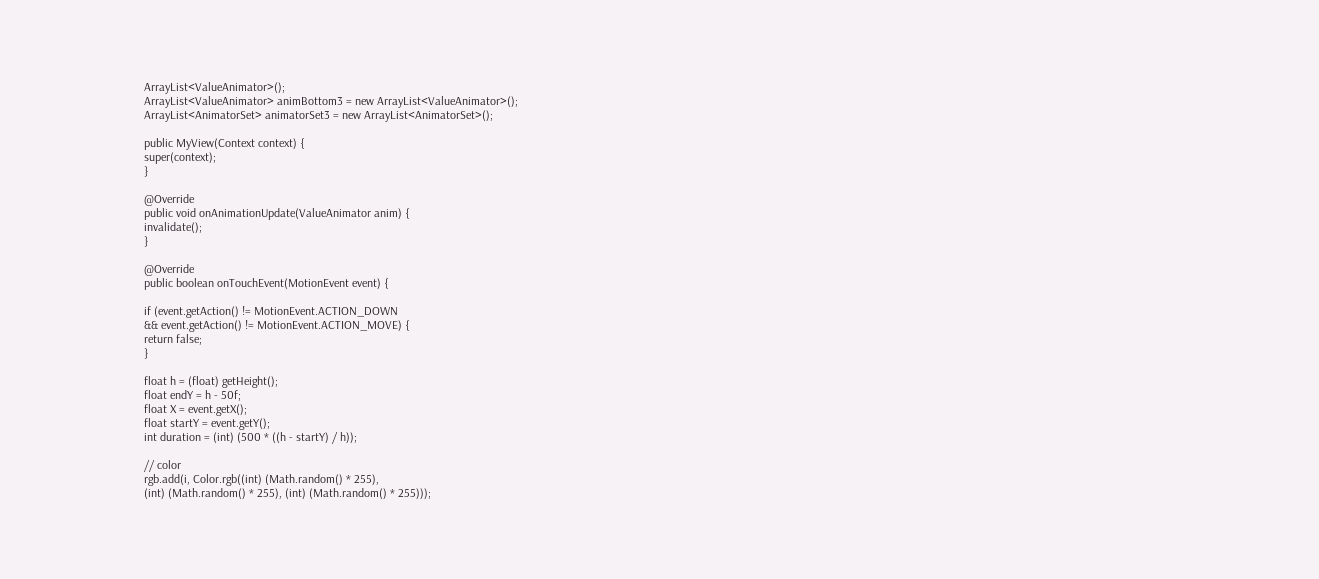ArrayList<ValueAnimator>();
ArrayList<ValueAnimator> animBottom3 = new ArrayList<ValueAnimator>();
ArrayList<AnimatorSet> animatorSet3 = new ArrayList<AnimatorSet>();

public MyView(Context context) {
super(context);
}

@Override
public void onAnimationUpdate(ValueAnimator anim) {
invalidate();
}

@Override
public boolean onTouchEvent(MotionEvent event) {

if (event.getAction() != MotionEvent.ACTION_DOWN
&& event.getAction() != MotionEvent.ACTION_MOVE) {
return false;
}

float h = (float) getHeight();
float endY = h - 50f;
float X = event.getX();
float startY = event.getY();
int duration = (int) (500 * ((h - startY) / h));

// color
rgb.add(i, Color.rgb((int) (Math.random() * 255),
(int) (Math.random() * 255), (int) (Math.random() * 255)));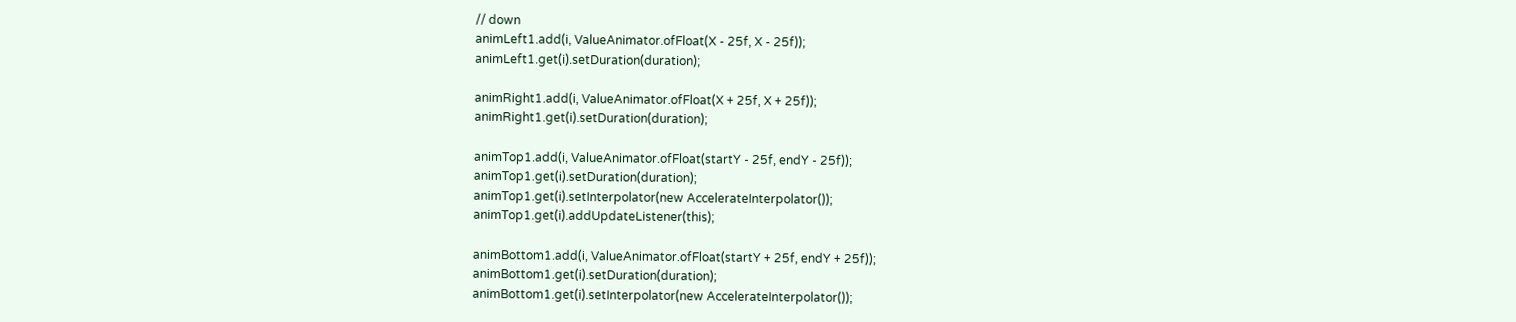// down
animLeft1.add(i, ValueAnimator.ofFloat(X - 25f, X - 25f));
animLeft1.get(i).setDuration(duration);

animRight1.add(i, ValueAnimator.ofFloat(X + 25f, X + 25f));
animRight1.get(i).setDuration(duration);

animTop1.add(i, ValueAnimator.ofFloat(startY - 25f, endY - 25f));
animTop1.get(i).setDuration(duration);
animTop1.get(i).setInterpolator(new AccelerateInterpolator());
animTop1.get(i).addUpdateListener(this);

animBottom1.add(i, ValueAnimator.ofFloat(startY + 25f, endY + 25f));
animBottom1.get(i).setDuration(duration);
animBottom1.get(i).setInterpolator(new AccelerateInterpolator());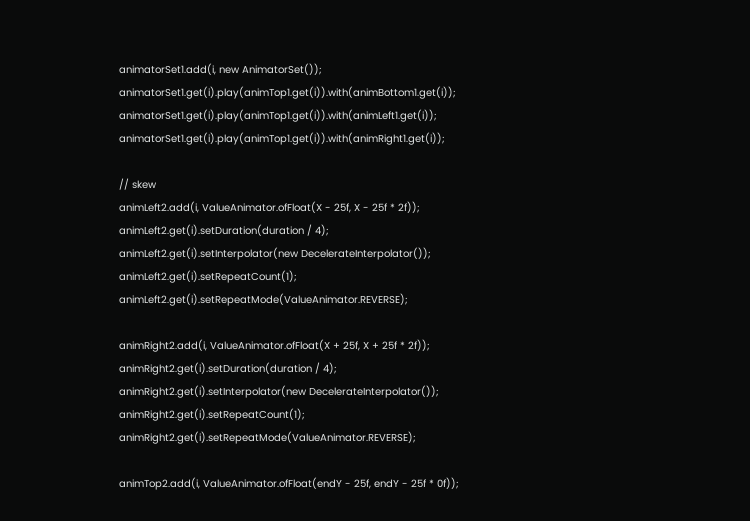animatorSet1.add(i, new AnimatorSet());
animatorSet1.get(i).play(animTop1.get(i)).with(animBottom1.get(i));
animatorSet1.get(i).play(animTop1.get(i)).with(animLeft1.get(i));
animatorSet1.get(i).play(animTop1.get(i)).with(animRight1.get(i));

// skew
animLeft2.add(i, ValueAnimator.ofFloat(X - 25f, X - 25f * 2f));
animLeft2.get(i).setDuration(duration / 4);
animLeft2.get(i).setInterpolator(new DecelerateInterpolator());
animLeft2.get(i).setRepeatCount(1);
animLeft2.get(i).setRepeatMode(ValueAnimator.REVERSE);

animRight2.add(i, ValueAnimator.ofFloat(X + 25f, X + 25f * 2f));
animRight2.get(i).setDuration(duration / 4);
animRight2.get(i).setInterpolator(new DecelerateInterpolator());
animRight2.get(i).setRepeatCount(1);
animRight2.get(i).setRepeatMode(ValueAnimator.REVERSE);

animTop2.add(i, ValueAnimator.ofFloat(endY - 25f, endY - 25f * 0f));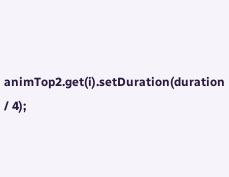animTop2.get(i).setDuration(duration / 4);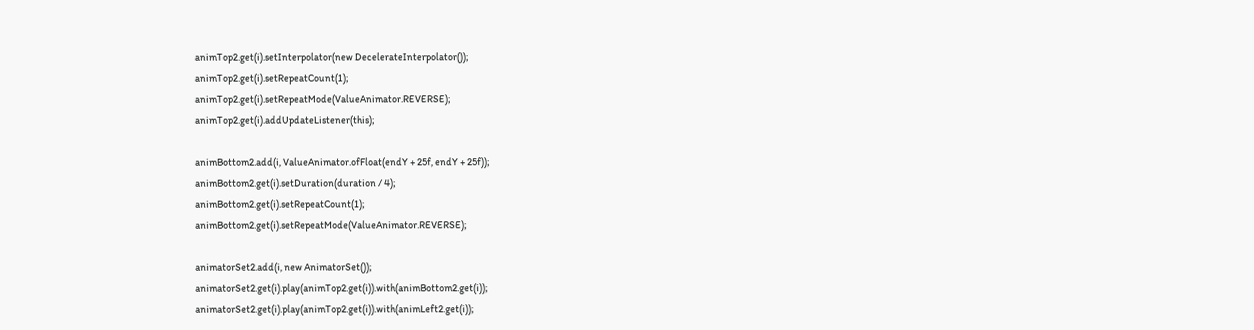animTop2.get(i).setInterpolator(new DecelerateInterpolator());
animTop2.get(i).setRepeatCount(1);
animTop2.get(i).setRepeatMode(ValueAnimator.REVERSE);
animTop2.get(i).addUpdateListener(this);

animBottom2.add(i, ValueAnimator.ofFloat(endY + 25f, endY + 25f));
animBottom2.get(i).setDuration(duration / 4);
animBottom2.get(i).setRepeatCount(1);
animBottom2.get(i).setRepeatMode(ValueAnimator.REVERSE);

animatorSet2.add(i, new AnimatorSet());
animatorSet2.get(i).play(animTop2.get(i)).with(animBottom2.get(i));
animatorSet2.get(i).play(animTop2.get(i)).with(animLeft2.get(i));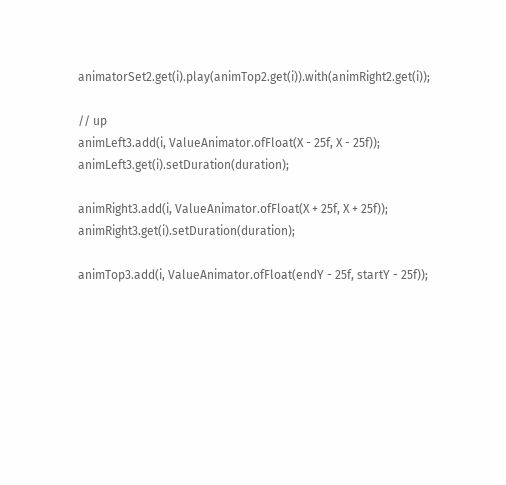animatorSet2.get(i).play(animTop2.get(i)).with(animRight2.get(i));

// up
animLeft3.add(i, ValueAnimator.ofFloat(X - 25f, X - 25f));
animLeft3.get(i).setDuration(duration);

animRight3.add(i, ValueAnimator.ofFloat(X + 25f, X + 25f));
animRight3.get(i).setDuration(duration);

animTop3.add(i, ValueAnimator.ofFloat(endY - 25f, startY - 25f));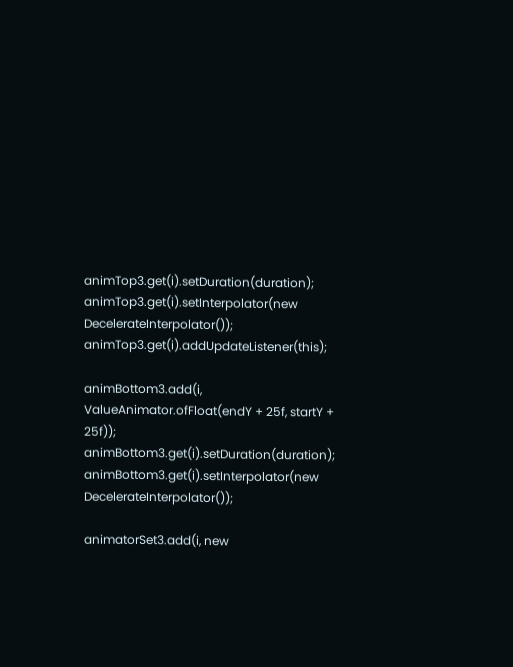animTop3.get(i).setDuration(duration);
animTop3.get(i).setInterpolator(new DecelerateInterpolator());
animTop3.get(i).addUpdateListener(this);

animBottom3.add(i, ValueAnimator.ofFloat(endY + 25f, startY + 25f));
animBottom3.get(i).setDuration(duration);
animBottom3.get(i).setInterpolator(new DecelerateInterpolator());

animatorSet3.add(i, new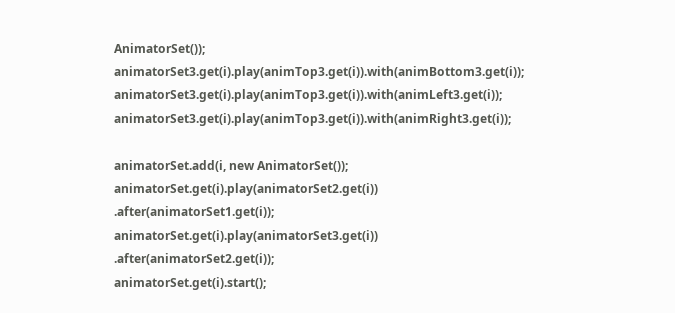AnimatorSet());
animatorSet3.get(i).play(animTop3.get(i)).with(animBottom3.get(i));
animatorSet3.get(i).play(animTop3.get(i)).with(animLeft3.get(i));
animatorSet3.get(i).play(animTop3.get(i)).with(animRight3.get(i));

animatorSet.add(i, new AnimatorSet());
animatorSet.get(i).play(animatorSet2.get(i))
.after(animatorSet1.get(i));
animatorSet.get(i).play(animatorSet3.get(i))
.after(animatorSet2.get(i));
animatorSet.get(i).start();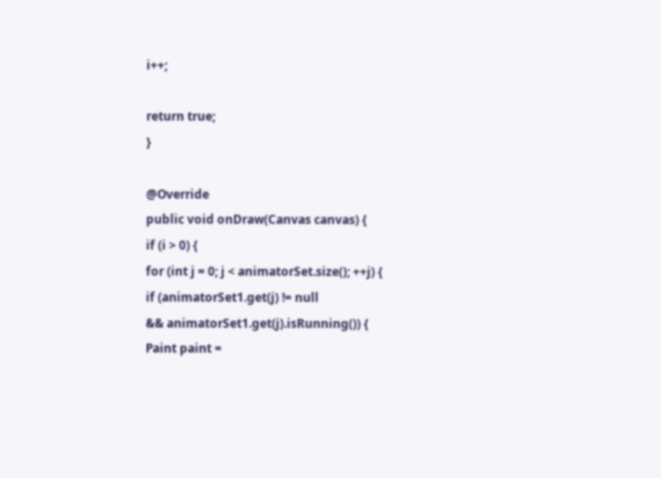i++;

return true;
}

@Override
public void onDraw(Canvas canvas) {
if (i > 0) {
for (int j = 0; j < animatorSet.size(); ++j) {
if (animatorSet1.get(j) != null
&& animatorSet1.get(j).isRunning()) {
Paint paint =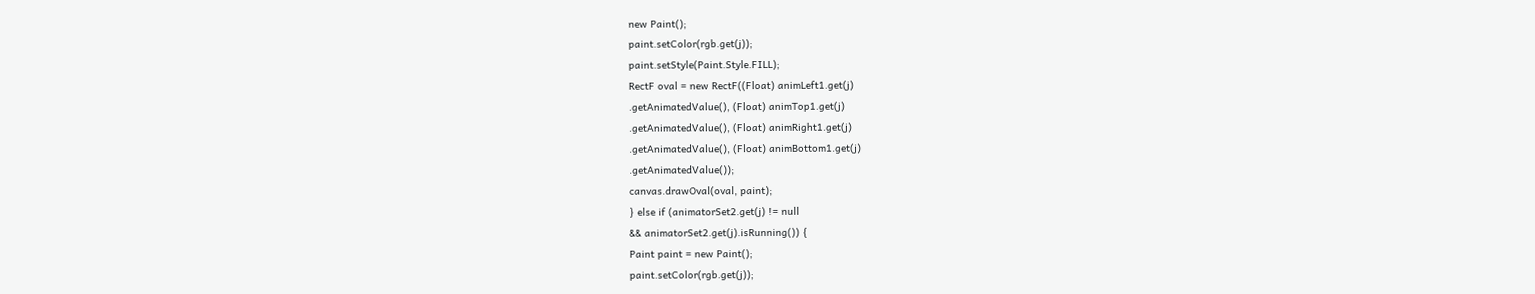new Paint();
paint.setColor(rgb.get(j));
paint.setStyle(Paint.Style.FILL);
RectF oval = new RectF((Float) animLeft1.get(j)
.getAnimatedValue(), (Float) animTop1.get(j)
.getAnimatedValue(), (Float) animRight1.get(j)
.getAnimatedValue(), (Float) animBottom1.get(j)
.getAnimatedValue());
canvas.drawOval(oval, paint);
} else if (animatorSet2.get(j) != null
&& animatorSet2.get(j).isRunning()) {
Paint paint = new Paint();
paint.setColor(rgb.get(j));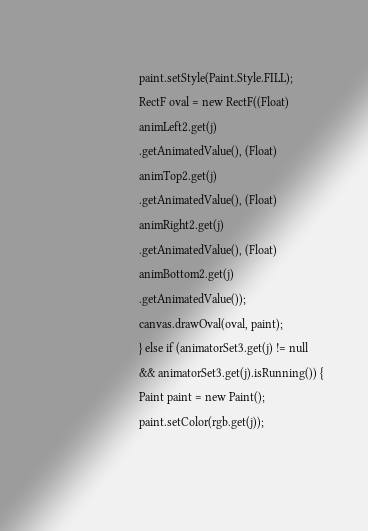paint.setStyle(Paint.Style.FILL);
RectF oval = new RectF((Float) animLeft2.get(j)
.getAnimatedValue(), (Float) animTop2.get(j)
.getAnimatedValue(), (Float) animRight2.get(j)
.getAnimatedValue(), (Float) animBottom2.get(j)
.getAnimatedValue());
canvas.drawOval(oval, paint);
} else if (animatorSet3.get(j) != null
&& animatorSet3.get(j).isRunning()) {
Paint paint = new Paint();
paint.setColor(rgb.get(j));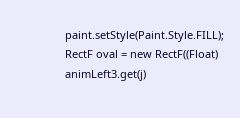paint.setStyle(Paint.Style.FILL);
RectF oval = new RectF((Float) animLeft3.get(j)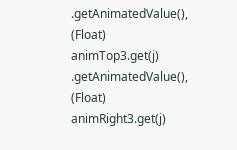.getAnimatedValue(), (Float) animTop3.get(j)
.getAnimatedValue(), (Float) animRight3.get(j)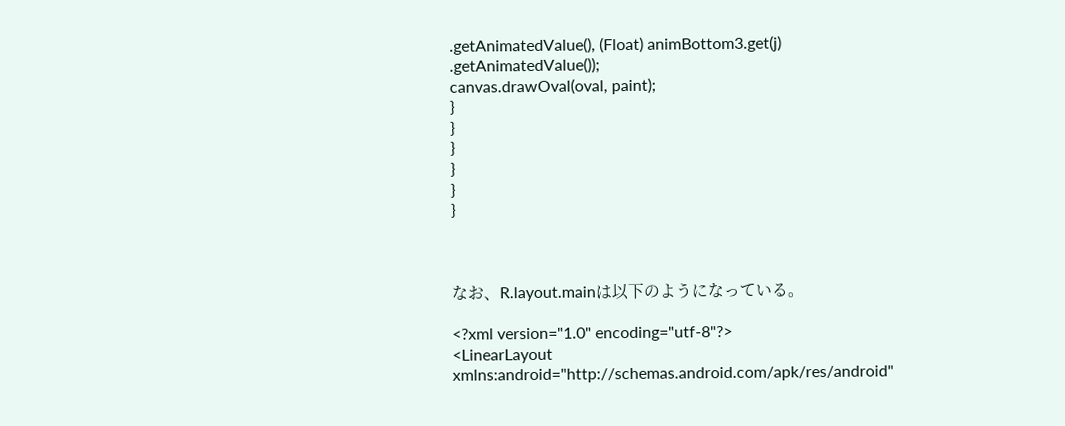.getAnimatedValue(), (Float) animBottom3.get(j)
.getAnimatedValue());
canvas.drawOval(oval, paint);
}
}
}
}
}
}



なお、R.layout.mainは以下のようになっている。

<?xml version="1.0" encoding="utf-8"?>
<LinearLayout xmlns:android="http://schemas.android.com/apk/res/android"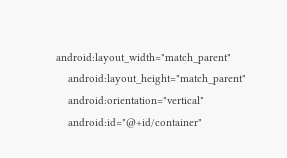android:layout_width="match_parent"
    android:layout_height="match_parent"
    android:orientation="vertical"
    android:id="@+id/container"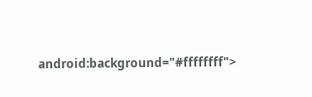android:background="#ffffffff">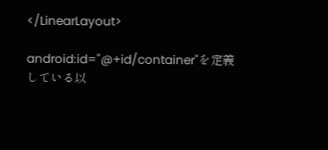</LinearLayout>

android:id="@+id/container"を定義している以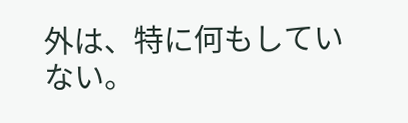外は、特に何もしていない。